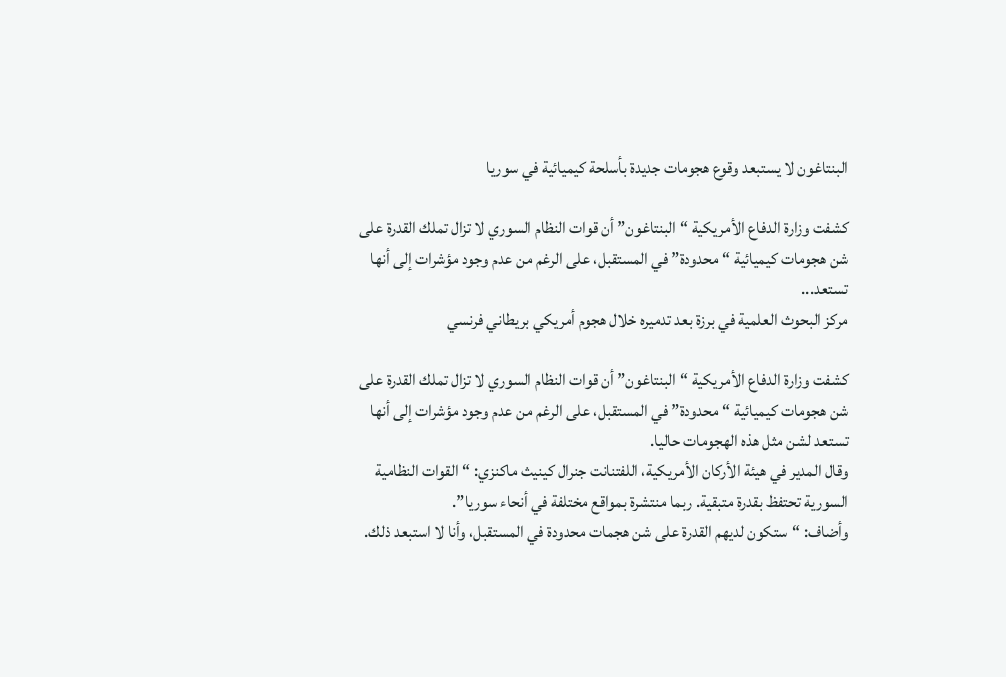البنتاغون لا يستبعد وقوع هجومات جديدة بأسلحة كيميائية في سوريا

كشفت وزارة الدفاع الأمريكية “البنتاغون” أن قوات النظام السوري لا تزال تملك القدرة على شن هجومات كيميائية “محدودة” في المستقبل، على الرغم من عدم وجود مؤشرات إلى أنها تستعد...
مركز البحوث العلمية في برزة بعد تدميره خلال هجوم أمريكي بريطاني فرنسي

كشفت وزارة الدفاع الأمريكية “البنتاغون” أن قوات النظام السوري لا تزال تملك القدرة على شن هجومات كيميائية “محدودة” في المستقبل، على الرغم من عدم وجود مؤشرات إلى أنها تستعد لشن مثل هذه الهجومات حاليا.
وقال المدير في هيئة الأركان الأمريكية، اللفتنانت جنرال كينيث ماكنزي: “القوات النظامية السورية تحتفظ بقدرة متبقية. ربما منتشرة بمواقع مختلفة في أنحاء سوريا”.
وأضاف: “ستكون لديهم القدرة على شن هجمات محدودة في المستقبل، وأنا لا استبعد ذلك.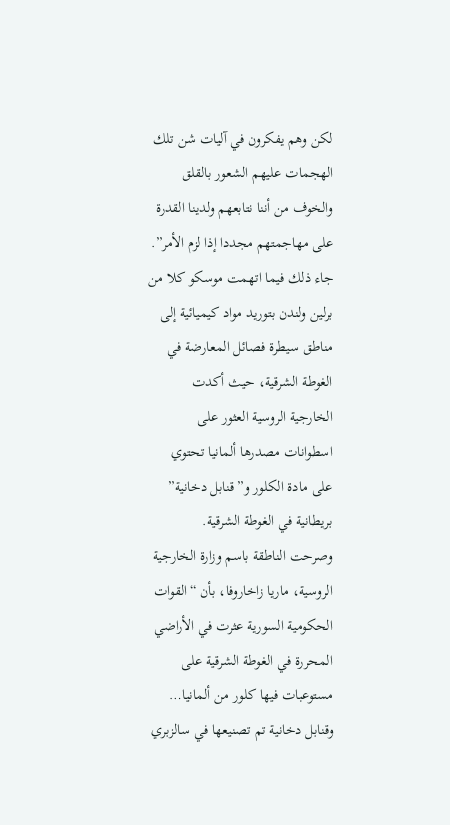لكن وهم يفكرون في آليات شن تلك الهجمات عليهم الشعور بالقلق والخوف من أننا نتابعهم ولدينا القدرة على مهاجمتهم مجددا إذا لزم الأمر”.
جاء ذلك فيما اتهمت موسكو كلا من برلين ولندن بتوريد مواد كيميائية إلى مناطق سيطرة فصائل المعارضة في الغوطة الشرقية، حيث أكدت الخارجية الروسية العثور على اسطوانات مصدرها ألمانيا تحتوي على مادة الكلور و”قنابل دخانية” بريطانية في الغوطة الشرقية.
وصرحت الناطقة باسم وزارة الخارجية الروسية، ماريا زاخاروفا، بأن “القوات الحكومية السورية عثرت في الأراضي المحررة في الغوطة الشرقية على مستوعبات فيها كلور من ألمانيا… وقنابل دخانية تم تصنيعها في سالزبري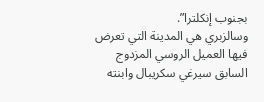بجنوب إنكلترا”.
وسالزبري هي المدينة التي تعرض فيها العميل الروسي المزدوج السابق سيرغي سكريبال وابنته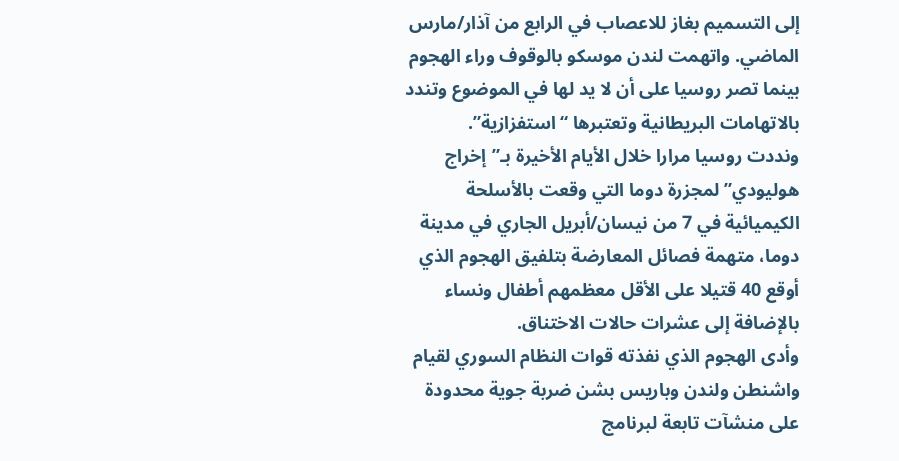إلى التسميم بغاز للاعصاب في الرابع من آذار/مارس الماضي. واتهمت لندن موسكو بالوقوف وراء الهجوم بينما تصر روسيا على أن لا يد لها في الموضوع وتندد بالاتهامات البريطانية وتعتبرها “استفزازية”.
ونددت روسيا مرارا خلال الأيام الأخيرة بـ”إخراج هوليودي” لمجزرة دوما التي وقعت بالأسلحة الكيميائية في 7 من نيسان/أبريل الجاري في مدينة دوما، متهمة فصائل المعارضة بتلفيق الهجوم الذي أوقع 40 قتيلا على الأقل معظمهم أطفال ونساء بالإضافة إلى عشرات حالات الاختناق.
وأدى الهجوم الذي نفذته قوات النظام السوري لقيام واشنطن ولندن وباريس بشن ضربة جوية محدودة على منشآت تابعة لبرنامج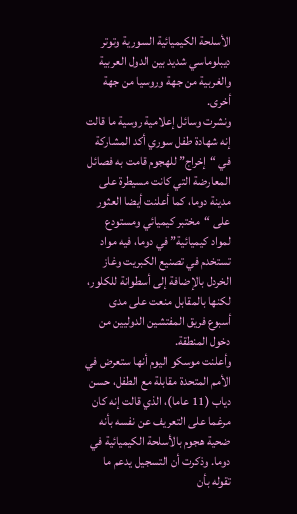الأسلحة الكيميائية السورية وتوتر ديبلوماسي شديد بين الدول العربية والغربية من جهة وروسيا من جهة أخرى.
ونشرت وسائل إعلامية روسية ما قالت إنه شهادة طفل سوري أكد المشاركة في “إخراج” للهجوم قامت به فصائل المعارضة التي كانت مسيطرة على مدينة دوما، كما أعلنت أيضا العثور على “مختبر كيميائي ومستودع لمواد كيميائية” في دوما، فيه مواد تستخدم في تصنيع الكبريت وغاز الخردل بالإضافة إلى أسطوانة للكلور، لكنها بالمقابل منعت على مدى أسبوع فريق المفتشين الدوليين من دخول المنطقة.
وأعلنت موسكو اليوم أنها ستعرض في الأمم المتحدة مقابلة مع الطفل، حسن دياب (11 عاما)، الذي قالت إنه كان مرغما على التعريف عن نفسه بأنه ضحية هجوم بالأسلحة الكيميائية في دوما. وذكرت أن التسجيل يدعم ما تقوله بأن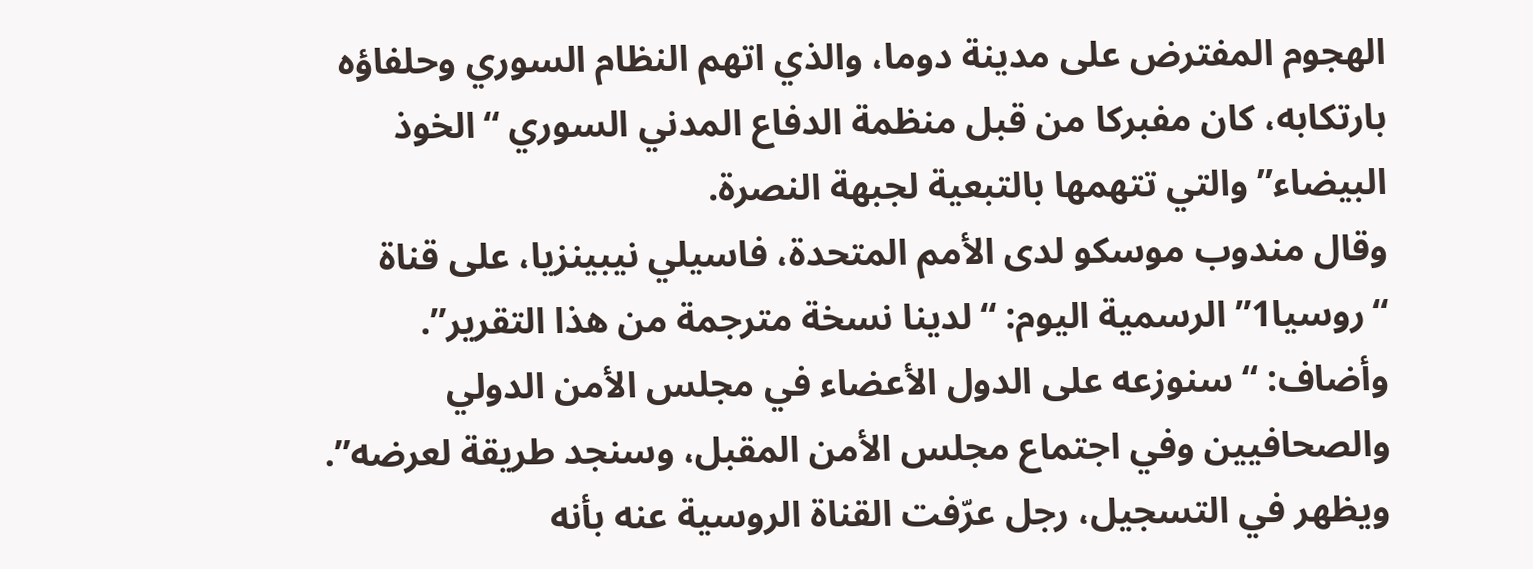الهجوم المفترض على مدينة دوما، والذي اتهم النظام السوري وحلفاؤه بارتكابه، كان مفبركا من قبل منظمة الدفاع المدني السوري “الخوذ البيضاء” والتي تتهمها بالتبعية لجبهة النصرة.
وقال مندوب موسكو لدى الأمم المتحدة، فاسيلي نيبينزيا، على قناة “روسيا1” الرسمية اليوم: “لدينا نسخة مترجمة من هذا التقرير”. وأضاف: “سنوزعه على الدول الأعضاء في مجلس الأمن الدولي والصحافيين وفي اجتماع مجلس الأمن المقبل، وسنجد طريقة لعرضه”.
ويظهر في التسجيل، رجل عرّفت القناة الروسية عنه بأنه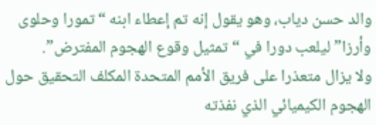والد حسن دياب، وهو يقول إنه تم إعطاء ابنه “تمورا وحلوى وأرزا” ليلعب دورا في “تمثيل وقوع الهجوم المفترض”.
ولا يزال متعذرا على فريق الأمم المتحدة المكلف التحقيق حول الهجوم الكيميائي الذي نفذته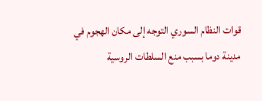قوات النظام السوري التوجه إلى مكان الهجوم في مدينة دوما بسبب منع السلطات الروسية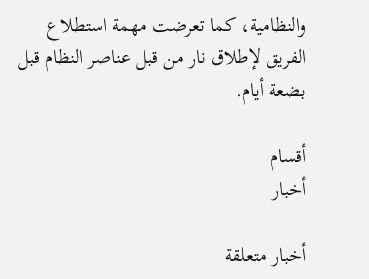والنظامية، كما تعرضت مهمة استطلاع الفريق لإطلاق نار من قبل عناصر النظام قبل بضعة أيام.

أقسام
أخبار

أخبار متعلقة